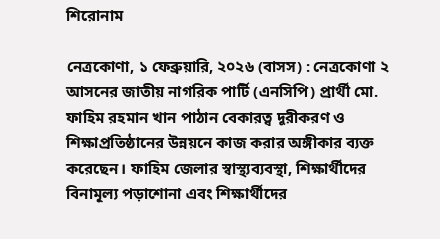শিরোনাম

নেত্রকোণা, ১ ফেব্রুয়ারি, ২০২৬ (বাসস) : নেত্রকোণা ২ আসনের জাতীয় নাগরিক পার্টি (এনসিপি) প্রার্থী মো. ফাহিম রহমান খান পাঠান বেকারত্ব দূরীকরণ ও শিক্ষাপ্রতিষ্ঠানের উন্নয়নে কাজ করার অঙ্গীকার ব্যক্ত করেছেন। ফাহিম জেলার স্বাস্থ্যব্যবস্থা, শিক্ষার্থীদের বিনামূল্য পড়াশোনা এবং শিক্ষার্থীদের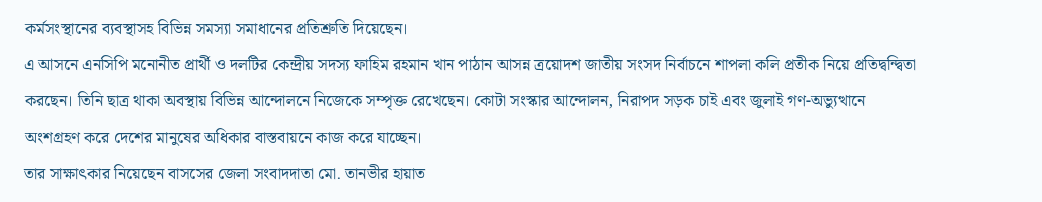কর্মসংস্থানের ব্যবস্থাসহ বিভিন্ন সমস্যা সমাধানের প্রতিশ্রুতি দিয়েছেন।
এ আসনে এনসিপি মনোনীত প্রার্থী ও দলটির কেন্দ্রীয় সদস্য ফাহিম রহমান খান পাঠান আসন্ন ত্রয়োদশ জাতীয় সংসদ নির্বাচনে শাপলা কলি প্রতীক নিয়ে প্রতিদ্বন্দ্বিতা করছেন। তিনি ছাত্র থাকা অবস্থায় বিভিন্ন আন্দোলনে নিজেকে সম্পৃক্ত রেখেছেন। কোটা সংস্কার আন্দোলন, নিরাপদ সড়ক চাই এবং জুলাই গণ-অভ্যুত্থানে অংশগ্রহণ করে দেশের মানুষের অধিকার বাস্তবায়নে কাজ করে যাচ্ছেন।
তার সাক্ষাৎকার নিয়েছেন বাসসের জেলা সংবাদদাতা মো. তানভীর হায়াত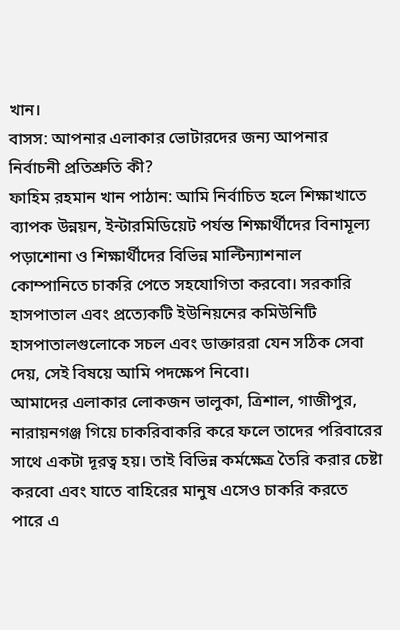খান।
বাসস: আপনার এলাকার ভোটারদের জন্য আপনার নির্বাচনী প্রতিশ্রুতি কী?
ফাহিম রহমান খান পাঠান: আমি নির্বাচিত হলে শিক্ষাখাতে ব্যাপক উন্নয়ন, ইন্টারমিডিয়েট পর্যন্ত শিক্ষার্থীদের বিনামূল্য পড়াশোনা ও শিক্ষার্থীদের বিভিন্ন মাল্টিন্যাশনাল কোম্পানিতে চাকরি পেতে সহযোগিতা করবো। সরকারি হাসপাতাল এবং প্রত্যেকটি ইউনিয়নের কমিউনিটি হাসপাতালগুলোকে সচল এবং ডাক্তাররা যেন সঠিক সেবা দেয়, সেই বিষয়ে আমি পদক্ষেপ নিবো।
আমাদের এলাকার লোকজন ভালুকা, ত্রিশাল, গাজীপুর, নারায়নগঞ্জ গিয়ে চাকরিবাকরি করে ফলে তাদের পরিবারের সাথে একটা দূরত্ব হয়। তাই বিভিন্ন কর্মক্ষেত্র তৈরি করার চেষ্টা করবো এবং যাতে বাহিরের মানুষ এসেও চাকরি করতে পারে এ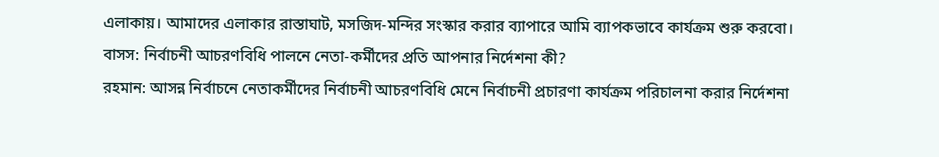এলাকায়। আমাদের এলাকার রাস্তাঘাট, মসজিদ-মন্দির সংস্কার করার ব্যাপারে আমি ব্যাপকভাবে কার্যক্রম শুরু করবো।
বাসস: নির্বাচনী আচরণবিধি পালনে নেতা-কর্মীদের প্রতি আপনার নির্দেশনা কী?
রহমান: আসন্ন নির্বাচনে নেতাকর্মীদের নির্বাচনী আচরণবিধি মেনে নির্বাচনী প্রচারণা কার্যক্রম পরিচালনা করার নির্দেশনা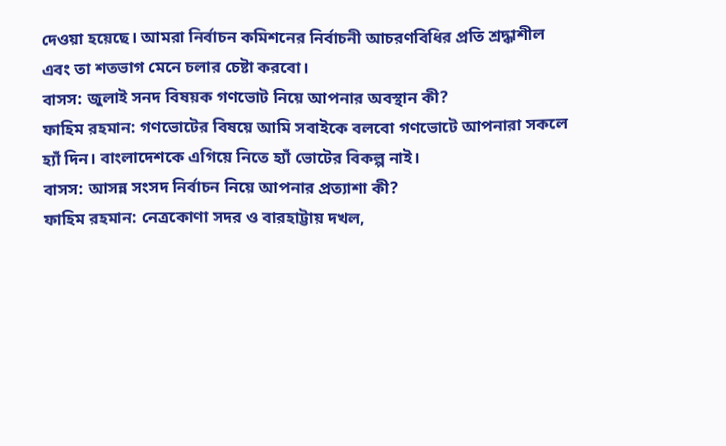দেওয়া হয়েছে। আমরা নির্বাচন কমিশনের নির্বাচনী আচরণবিধির প্রতি শ্রদ্ধাশীল এবং তা শতভাগ মেনে চলার চেষ্টা করবো।
বাসস: জুলাই সনদ বিষয়ক গণভোট নিয়ে আপনার অবস্থান কী?
ফাহিম রহমান: গণভোটের বিষয়ে আমি সবাইকে বলবো গণভোটে আপনারা সকলে হ্যাঁ দিন। বাংলাদেশকে এগিয়ে নিতে হ্যাঁ ভোটের বিকল্প নাই।
বাসস: আসন্ন সংসদ নির্বাচন নিয়ে আপনার প্রত্যাশা কী?
ফাহিম রহমান: নেত্রকোণা সদর ও বারহাট্টায় দখল,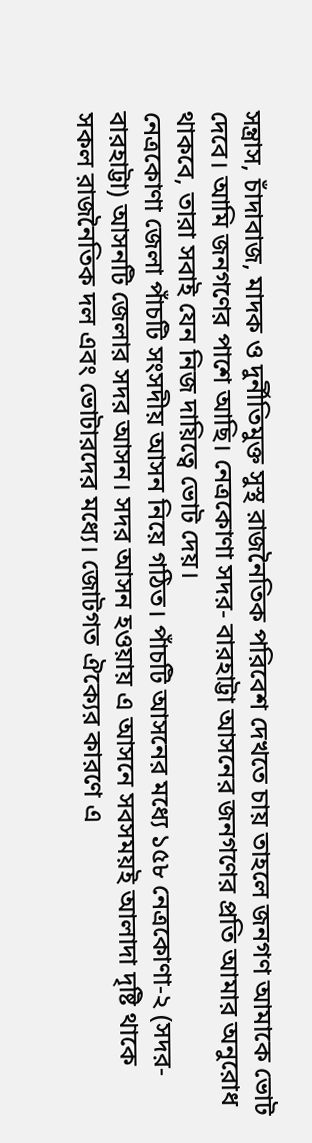সন্ত্রাস, চাঁদাবাজ, মাদক ও দুর্নীতিমুক্ত সুস্থ রাজনৈতিক পরিবেশ দেখতে চায় তাহলে জনগণ আমাকে ভোট দেবে। আমি জনগণের পাশে আছি। নেত্রকোণা সদর- বারহাট্টা আসনের জনগণের প্রতি আমার অনুরোধ থাকবে, তারা সবাই যেন নিজ দায়িত্বে ভোট দেয়।
নেত্রকোণা জেলা পাঁচটি সংসদীয় আসন নিয়ে গঠিত। পাঁচটি আসনের মধ্যে ১৫৮ নেত্রকোণা-২ (সদর-বারহাট্টা) আসনটি জেলার সদর আসন। সদর আসন হওয়ায় এ আসনে সবসময়ই আলাদা দৃষ্টি থাকে সকল রাজনৈতিক দল এবং ভোটারদের মধ্যে। জোটগত ঐক্যের কারণে এ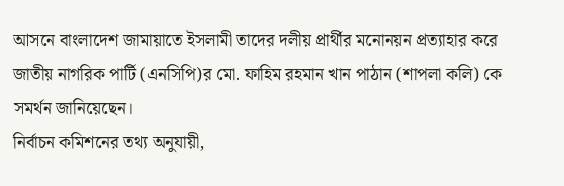আসনে বাংলাদেশ জামায়াতে ইসলামী তাদের দলীয় প্রার্থীর মনোনয়ন প্রত্যাহার করে জাতীয় নাগরিক পার্টি (এনসিপি)র মো. ফাহিম রহমান খান পাঠান (শাপলা কলি) কে সমর্থন জানিয়েছেন।
নির্বাচন কমিশনের তথ্য অনুযায়ী,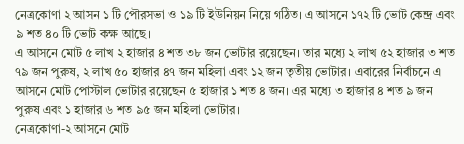নেত্রকোণা ২ আসন ১ টি পৌরসভা ও ১৯ টি ইউনিয়ন নিয়ে গঠিত। এ আসনে ১৭২ টি ভোট কেন্দ্র এবং ৯ শত ৪০ টি ভোট কক্ষ আছে।
এ আসনে মোট ৫ লাখ ২ হাজার ৪ শত ৩৮ জন ভোটার রয়েছেন। তার মধ্যে ২ লাখ ৫২ হাজার ৩ শত ৭৯ জন পুরুষ, ২ লাখ ৫০ হাজার ৪৭ জন মহিলা এবং ১২ জন তৃতীয় ভোটার। এবারের নির্বাচনে এ আসনে মোট পোস্টাল ভোটার রয়েছেন ৫ হাজার ১ শত ৪ জন। এর মধ্যে ৩ হাজার ৪ শত ৯ জন পুরুষ এবং ১ হাজার ৬ শত ৯৫ জন মহিলা ভোটার।
নেত্রকোণা-২ আসনে মোট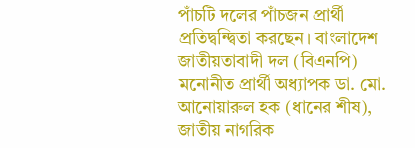পাঁচটি দলের পাঁচজন প্রার্থী প্রতিদ্বন্দ্বিতা করছেন। বাংলাদেশ জাতীয়তাবাদী দল (বিএনপি) মনোনীত প্রার্থী অধ্যাপক ডা. মো. আনোয়ারুল হক (ধানের শীষ), জাতীয় নাগরিক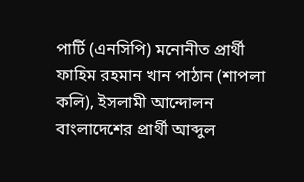পার্টি (এনসিপি) মনোনীত প্রার্থী ফাহিম রহমান খান পাঠান (শাপলা কলি), ইসলামী আন্দোলন বাংলাদেশের প্রার্থী আব্দুল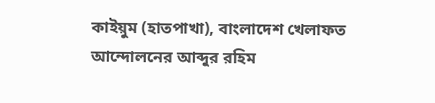কাইয়ুম (হাতপাখা), বাংলাদেশ খেলাফত আন্দোলনের আব্দুর রহিম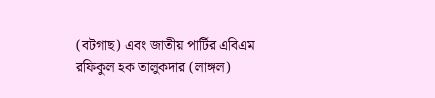(বটগাছ) এবং জাতীয় পার্টির এবিএম রফিকুল হক তালুকদার (লাঙ্গল)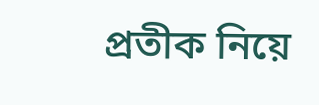প্রতীক নিয়ে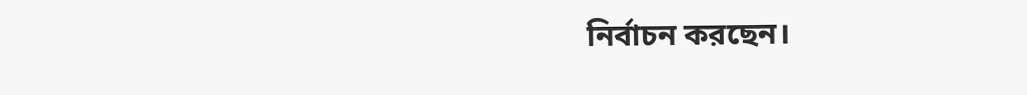নির্বাচন করছেন।